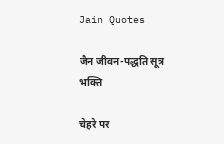Jain Quotes

जैन जीवन-पद्धति सूत्र
भक्ति

चेहरे पर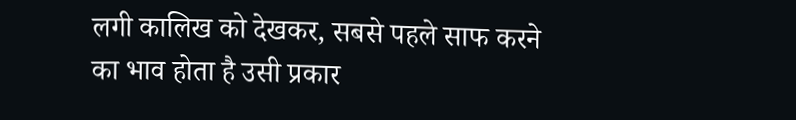लगी कालिख को देखकर, सबसे पहले साफ करने का भाव होता है उसी प्रकार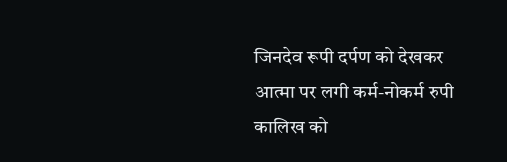जिनदेव रूपी दर्पण को देखकर आत्मा पर लगी कर्म-नोकर्म रुपी कालिख को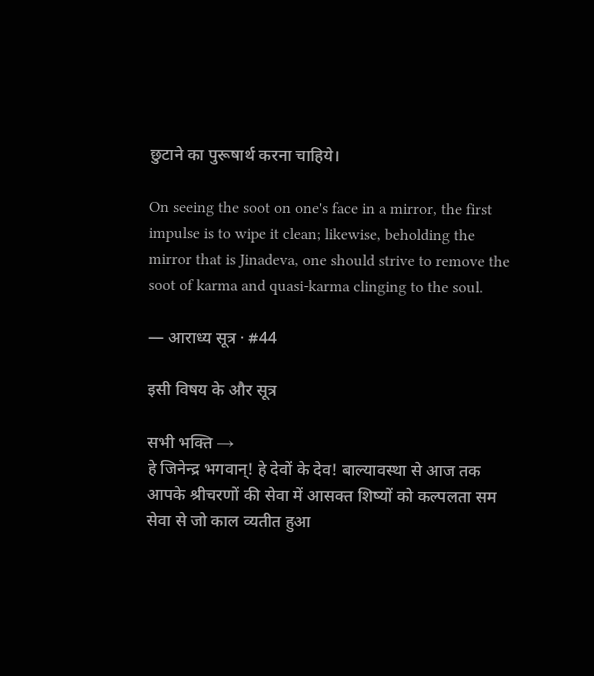छुटाने का पुरूषार्थ करना चाहिये।

On seeing the soot on one's face in a mirror, the first impulse is to wipe it clean; likewise, beholding the mirror that is Jinadeva, one should strive to remove the soot of karma and quasi-karma clinging to the soul.

— आराध्य सूत्र · #44

इसी विषय के और सूत्र

सभी भक्ति →
हे जिनेन्द्र भगवान्! हे देवों के देव! बाल्यावस्था से आज तक आपके श्रीचरणों की सेवा में आसक्त शिष्यों को कल्पलता सम सेवा से जो काल व्यतीत हुआ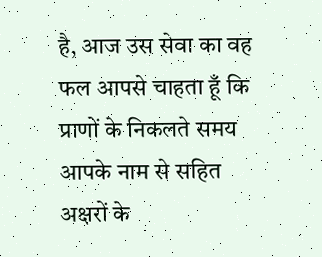है, आज उस सेवा का वह फल आपसे चाहता हूँ कि प्राणों के निकलते समय आपके नाम से सहित अक्षरों के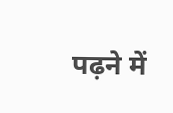पढ़ने में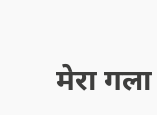मेरा गला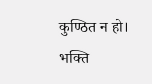कुण्ठित न हो।
भक्ति